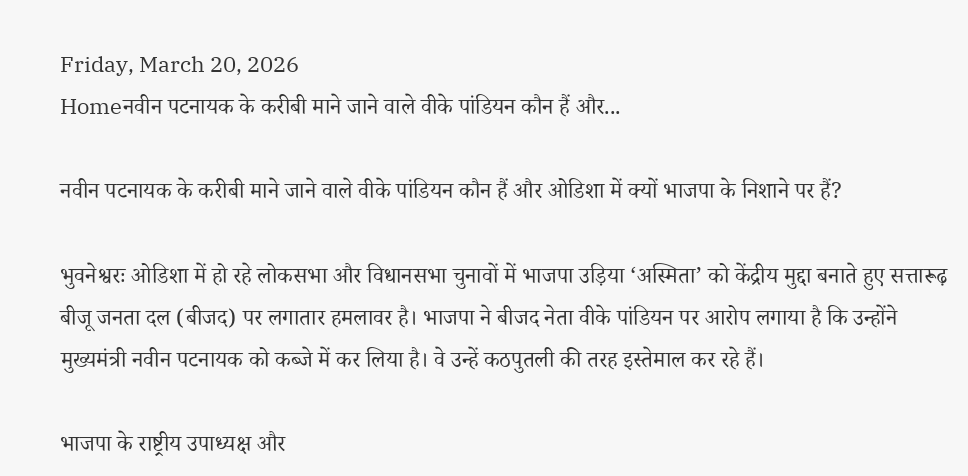Friday, March 20, 2026
Homeनवीन पटनायक के करीबी माने जाने वाले वीके पांडियन कौन हैं और...

नवीन पटनायक के करीबी माने जाने वाले वीके पांडियन कौन हैं और ओडिशा में क्यों भाजपा के निशाने पर हैं?

भुवनेश्वरः ओडिशा में हो रहे लोकसभा और विधानसभा चुनावों में भाजपा उड़िया ‘अस्मिता’ को केंद्रीय मुद्दा बनाते हुए सत्तारूढ़ बीजू जनता दल (बीजद) पर लगातार हमलावर है। भाजपा ने बीजद नेता वीके पांडियन पर आरोप लगाया है कि उन्होंने मुख्यमंत्री नवीन पटनायक को कब्जे में कर लिया है। वे उन्हें कठपुतली की तरह इस्तेमाल कर रहे हैं।

भाजपा के राष्ट्रीय उपाध्यक्ष और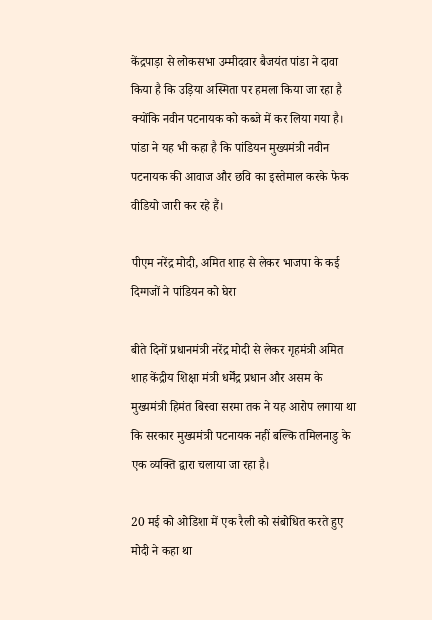केंद्रपाड़ा से लोकसभा उम्मीदवार बैजयंत पांडा ने दावा किया है कि उड़िया अस्मिता पर हमला किया जा रहा है क्योंकि नवीन पटनायक को कब्जे में कर लिया गया है। पांडा ने यह भी कहा है कि पांडियन मुख्यमंत्री नवीन पटनायक की आवाज और छवि का इस्तेमाल करके फेक वीडियो जारी कर रहे हैं।

पीएम नरेंद्र मोदी, अमित शाह से लेकर भाजपा के कई दिग्गजों ने पांडियन को घेरा

बीते दिनों प्रधानमंत्री नरेंद्र मोदी से लेकर गृहमंत्री अमित शाह केंद्रीय शिक्षा मंत्री धर्मेंद्र प्रधान और असम के मुख्यमंत्री हिमंत बिस्वा सरमा तक ने यह आरोप लगाया था कि सरकार मुख्यमंत्री पटनायक नहीं बल्कि तमिलनाडु के एक व्यक्ति द्वारा चलाया जा रहा है।

20 मई को ओडिशा में एक रैली को संबोधित करते हुए मोदी ने कहा था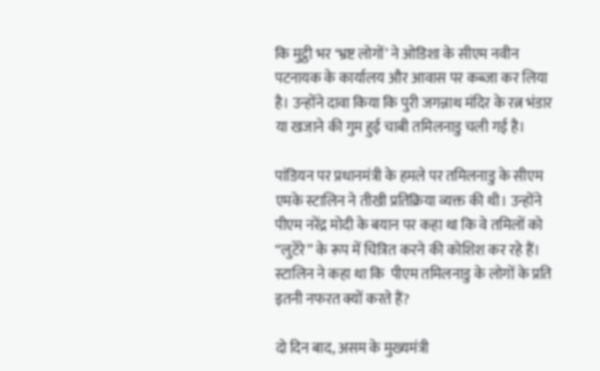कि मुट्ठी भर ‘भ्रष्ट लोगों’ ने ओडिशा के सीएम नवीन पटनायक के कार्यालय और आवास पर कब्जा कर लिया है। उन्होंने दावा किया कि पुरी जगन्नाथ मंदिर के रत्न भंडार या खजाने की गुम हुई चाबी तमिलनाडु चली गई है।

पांडियन पर प्रधानमंत्री के हमले पर तमिलनाडु के सीएम एमके स्टालिन ने तीखी प्रतिक्रिया व्यक्त की थी। उन्होंने पीएम नरेंद्र मोदी के बयान पर कहा था कि वे तमिलों को “लुटेरे” के रूप में चित्रित करने की कोशिश कर रहे हैं। स्टालिन ने कहा था कि  पीएम तमिलनाडु के लोगों के प्रति इतनी नफरत क्यों करते हैं?

दो दिन बाद, असम के मुख्यमंत्री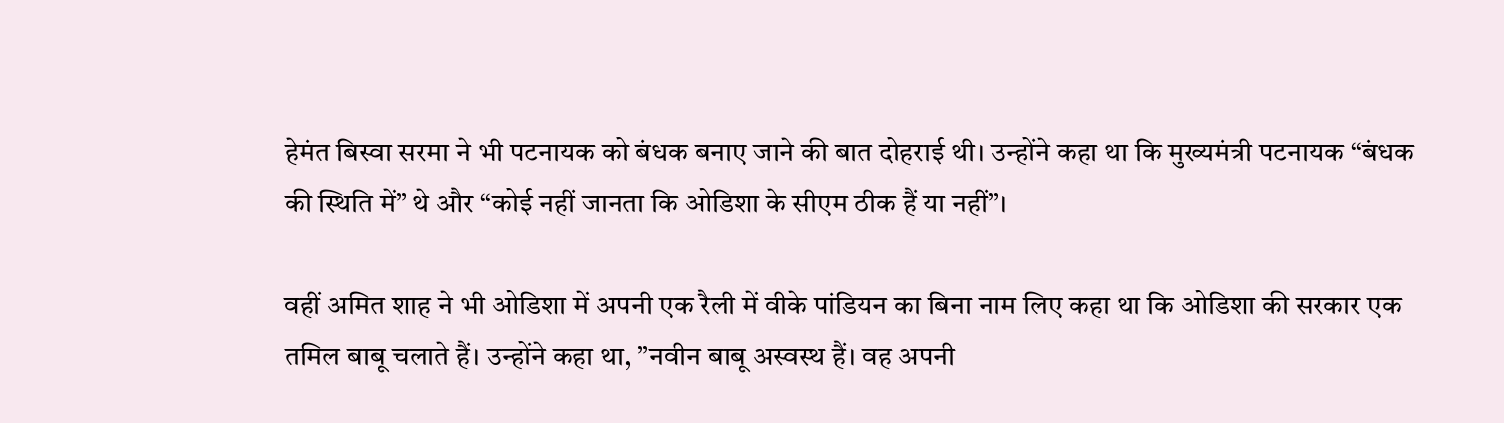हेमंत बिस्वा सरमा ने भी पटनायक को बंधक बनाए जाने की बात दोहराई थी। उन्होंने कहा था कि मुख्यमंत्री पटनायक “बंधक की स्थिति में” थे और “कोई नहीं जानता कि ओडिशा के सीएम ठीक हैं या नहीं”।

वहीं अमित शाह ने भी ओडिशा में अपनी एक रैली में वीके पांडियन का बिना नाम लिए कहा था कि ओडिशा की सरकार एक तमिल बाबू चलाते हैं। उन्होंने कहा था, ”नवीन बाबू अस्वस्थ हैं। वह अपनी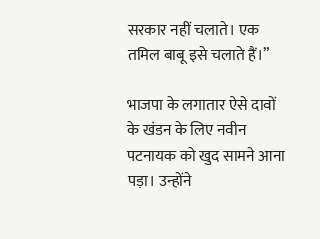सरकार नहीं चलाते। एक तमिल बाबू इसे चलाते हैं।”

भाजपा के लगातार ऐसे दावों के खंडन के लिए नवीन पटनायक को खुद सामने आना पड़ा। उन्होंने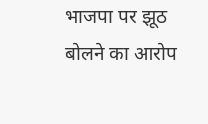भाजपा पर झूठ बोलने का आरोप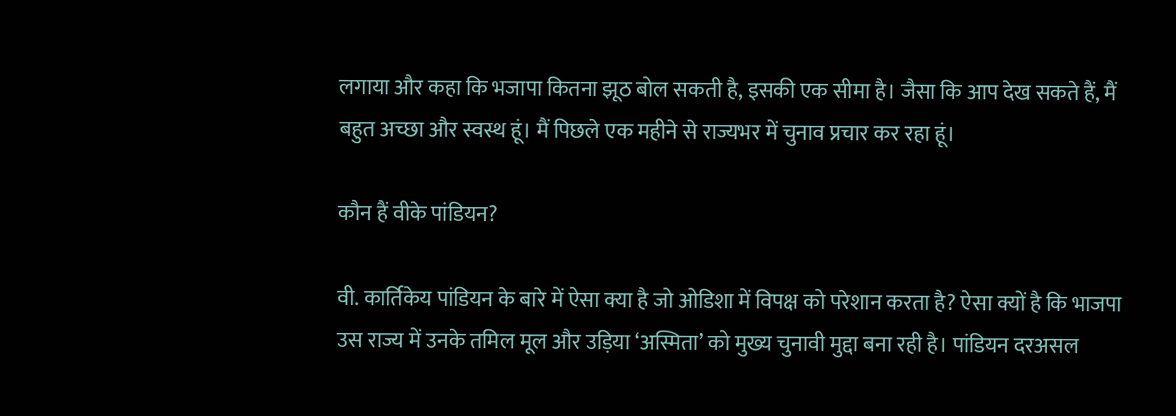लगाया और कहा कि भजापा कितना झूठ बोल सकती है, इसकी एक सीमा है। जैसा कि आप देख सकते हैं, मैं बहुत अच्छा और स्वस्थ हूं। मैं पिछले एक महीने से राज्यभर में चुनाव प्रचार कर रहा हूं।

कौन हैं वीके पांडियन?

वी. कार्तिकेय पांडियन के बारे में ऐसा क्या है जो ओडिशा में विपक्ष को परेशान करता है? ऐसा क्यों है कि भाजपा उस राज्य में उनके तमिल मूल और उड़िया ‘अस्मिता’ को मुख्य चुनावी मुद्दा बना रही है। पांडियन दरअसल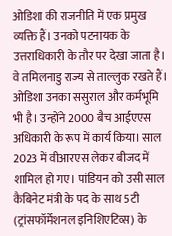ओडिशा की राजनीति में एक प्रमुख व्यक्ति हैं। उनको पटनायक के उत्तराधिकारी के तौर पर देखा जाता है। वे तमिलनाडु राज्य से ताल्लुक रखते हैं। ओडिशा उनका ससुराल और कर्मभूमि भी है। उन्होंने 2000 बैच आईएएस अधिकारी के रूप में कार्य किया। साल 2023 में वीआरएस लेकर बीजद में शामिल हो गए। पांडियन को उसी साल कैबिनेट मंत्री के पद के साथ 5टी (ट्रांसफॉर्मेशनल इनिशिएटिव्स) के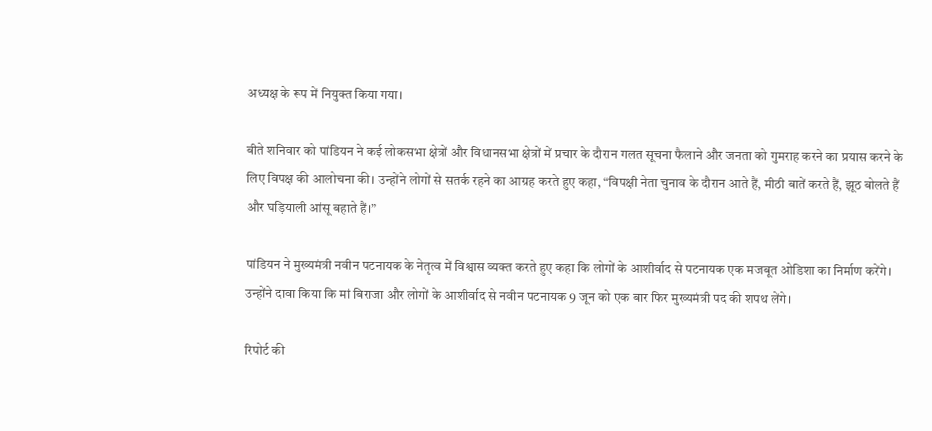अध्यक्ष के रूप में नियुक्त किया गया।

बीते शनिवार को पांडियन ने कई लोकसभा क्षेत्रों और विधानसभा क्षेत्रों में प्रचार के दौरान गलत सूचना फैलाने और जनता को गुमराह करने का प्रयास करने के लिए विपक्ष की आलोचना की। उन्होंने लोगों से सतर्क रहने का आग्रह करते हुए कहा, “विपक्षी नेता चुनाव के दौरान आते हैं, मीठी बातें करते हैं, झूठ बोलते हैं और घड़ियाली आंसू बहाते हैं।”

पांडियन ने मुख्यमंत्री नवीन पटनायक के नेतृत्व में विश्वास व्यक्त करते हुए कहा कि लोगों के आशीर्वाद से पटनायक एक मजबूत ओडिशा का निर्माण करेंगे। उन्होंने दावा किया कि मां बिराजा और लोगों के आशीर्वाद से नवीन पटनायक 9 जून को एक बार फिर मुख्यमंत्री पद की शपथ लेंगे।

रिपोर्ट की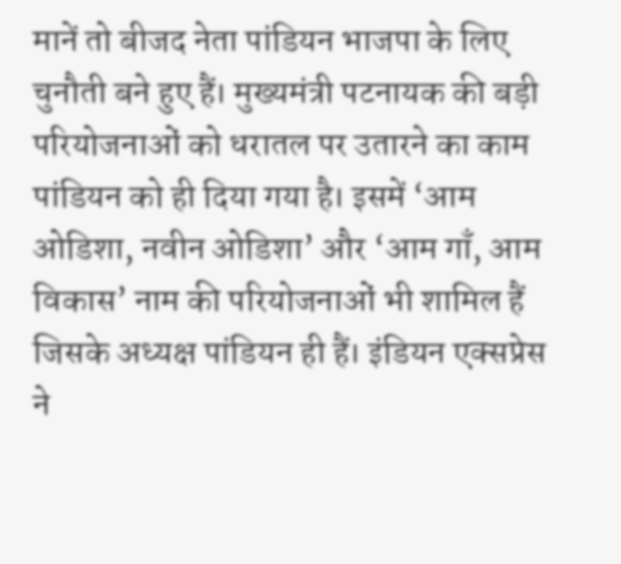मानें तो बीजद नेता पांडियन भाजपा के लिए चुनौती बने हुए हैं। मुख्यमंत्री पटनायक की बड़ी परियोजनाओं को धरातल पर उतारने का काम पांडियन को ही दिया गया है। इसमें ‘आम ओडिशा, नवीन ओडिशा’ और ‘आम गाँ, आम विकास’ नाम की परियोजनाओं भी शामिल हैं जिसके अध्यक्ष पांडियन ही हैं। इंडियन एक्सप्रेस ने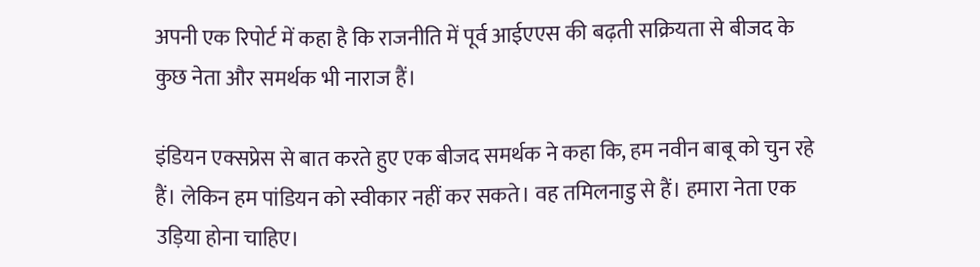अपनी एक रिपोर्ट में कहा है कि राजनीति में पूर्व आईएएस की बढ़ती सक्रियता से बीजद के कुछ नेता और समर्थक भी नाराज हैं।

इंडियन एक्सप्रेस से बात करते हुए एक बीजद समर्थक ने कहा कि, हम नवीन बाबू को चुन रहे हैं। लेकिन हम पांडियन को स्वीकार नहीं कर सकते। वह तमिलनाडु से हैं। हमारा नेता एक उड़िया होना चाहिए।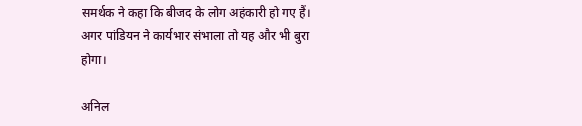समर्थक ने कहा कि बीजद के लोग अहंकारी हो गए हैं। अगर पांडियन ने कार्यभार संभाला तो यह और भी बुरा होगा।

अनिल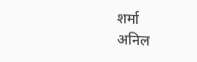शर्मा
अनिल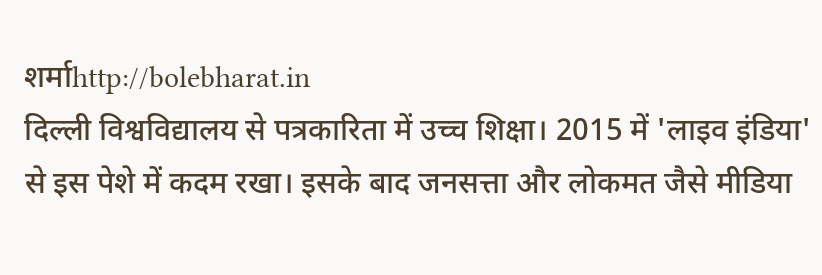शर्माhttp://bolebharat.in
दिल्ली विश्वविद्यालय से पत्रकारिता में उच्च शिक्षा। 2015 में 'लाइव इंडिया' से इस पेशे में कदम रखा। इसके बाद जनसत्ता और लोकमत जैसे मीडिया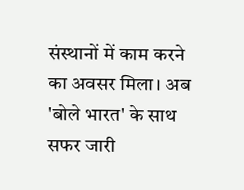संस्थानों में काम करने का अवसर मिला। अब 'बोले भारत' के साथ सफर जारी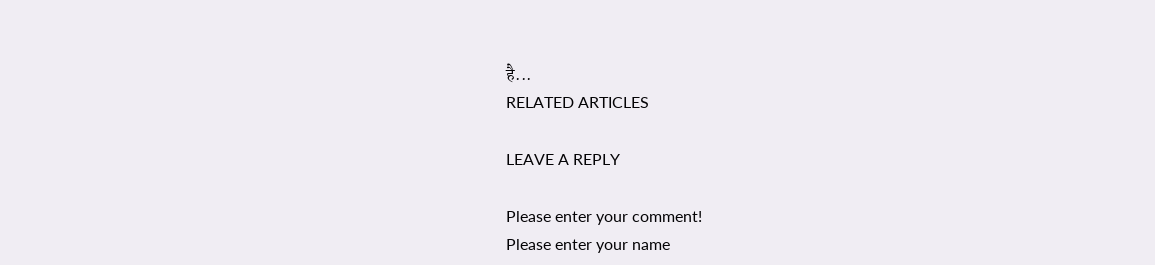है...
RELATED ARTICLES

LEAVE A REPLY

Please enter your comment!
Please enter your name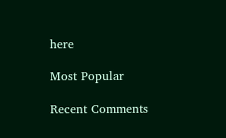here

Most Popular

Recent Comments